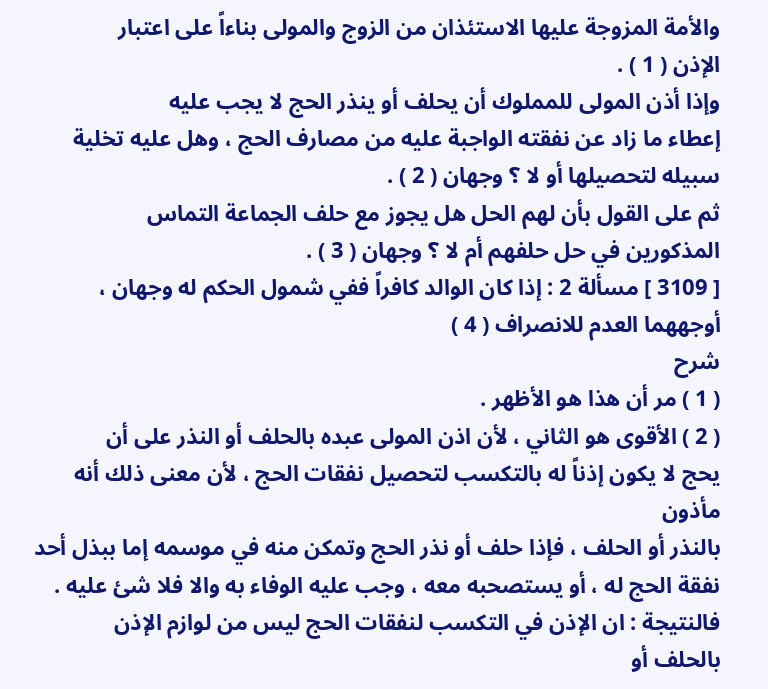والأمة المزوجة عليها الاستئذان من الزوج والمولى بناءاً على اعتبار
الإذن ( 1 ) .
وإذا أذن المولى للمملوك أن يحلف أو ينذر الحج لا يجب عليه
إعطاء ما زاد عن نفقته الواجبة عليه من مصارف الحج ، وهل عليه تخلية
سبيله لتحصيلها أو لا ؟ وجهان ( 2 ) .
ثم على القول بأن لهم الحل هل يجوز مع حلف الجماعة التماس
المذكورين في حل حلفهم أم لا ؟ وجهان ( 3 ) .
[ 3109 ] مسألة 2 : إذا كان الوالد كافراً ففي شمول الحكم له وجهان ،
أوجههما العدم للانصراف ( 4 )
شرح
( 1 ) مر أن هذا هو الأظهر .
( 2 ) الأقوى هو الثاني ، لأن اذن المولى عبده بالحلف أو النذر على أن
يحج لا يكون إذناً له بالتكسب لتحصيل نفقات الحج ، لأن معنى ذلك أنه مأذون
بالنذر أو الحلف ، فإذا حلف أو نذر الحج وتمكن منه في موسمه إما ببذل أحد
نفقة الحج له ، أو يستصحبه معه ، وجب عليه الوفاء به والا فلا شئ عليه .
فالنتيجة : ان الإذن في التكسب لنفقات الحج ليس من لوازم الإذن
بالحلف أو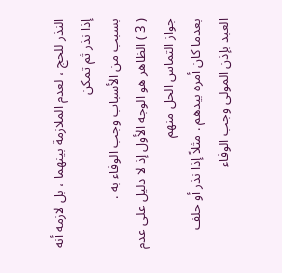النذر للحج ، لعدم الملازمة بينهما ، بل لازمه أنه إذا نذر ثم تمكن
بسبب من الأسباب وجب الوفاء به .
( 3 ) الظاهر هو الوجه الأول إذ لا دليل على عدم جواز التماس الحل منهم
بعدما كان أمره بيدهم . مثلاً إذا نذر أو حلف العبد بإذن المولى وجب الوفاء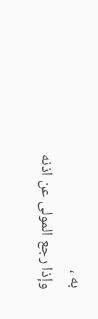به ،
وإذا رجع المولى عن اذنه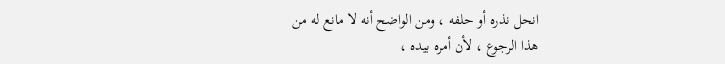انحل نذره أو حلفه ، ومن الواضح أنه لا مانع له من
هذا الرجوع ، لأن أمره بيده ،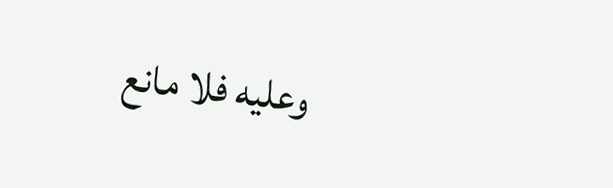وعليه فلا مانع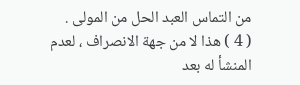من التماس العبد الحل من المولى .
( 4 ) هذا لا من جهة الانصراف ، لعدم المنشأ له بعد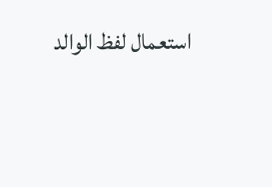استعمال لفظ الوالد